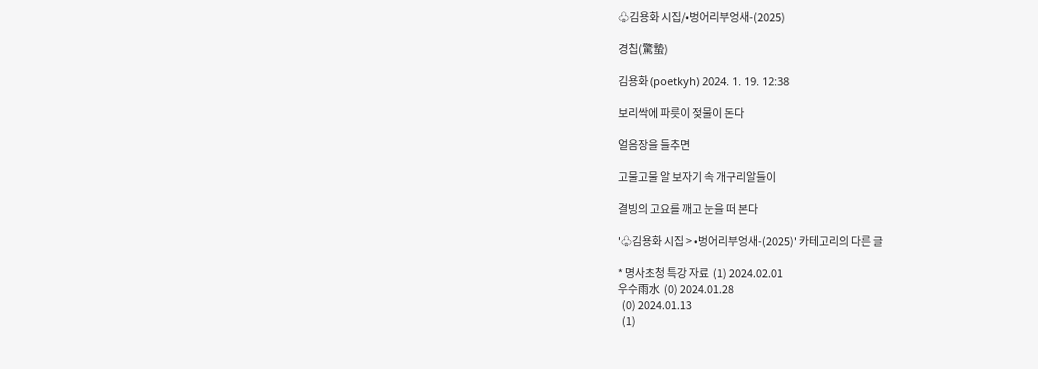♧김용화 시집/•벙어리부엉새-(2025)

경칩(驚蟄)

김용화 (poetkyh) 2024. 1. 19. 12:38

보리싹에 파릇이 젖물이 돈다

얼음장을 들추면

고물고물 알 보자기 속 개구리알들이

결빙의 고요를 깨고 눈을 떠 본다

'♧김용화 시집 > •벙어리부엉새-(2025)' 카테고리의 다른 글

* 명사초청 특강 자료  (1) 2024.02.01
우수雨水  (0) 2024.01.28
  (0) 2024.01.13
  (1)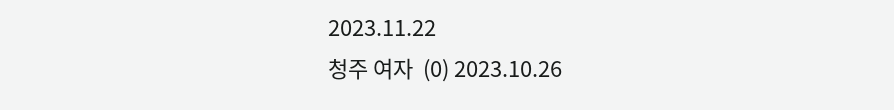2023.11.22
청주 여자  (0) 2023.10.26